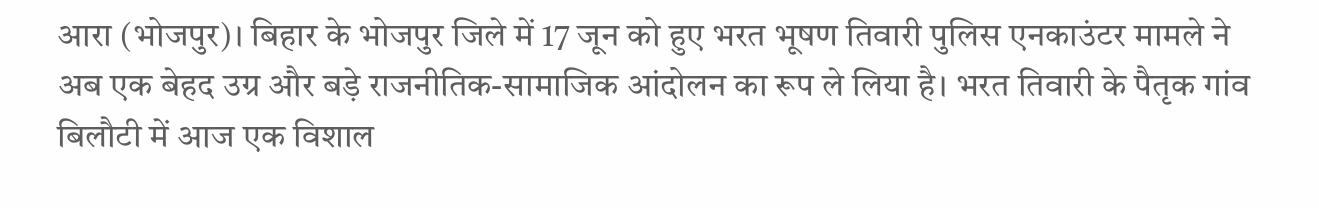आरा (भोजपुर)। बिहार के भोजपुर जिले में 17 जून को हुए भरत भूषण तिवारी पुलिस एनकाउंटर मामले ने अब एक बेहद उग्र और बड़े राजनीतिक-सामाजिक आंदोलन का रूप ले लिया है। भरत तिवारी के पैतृक गांव बिलौटी में आज एक विशाल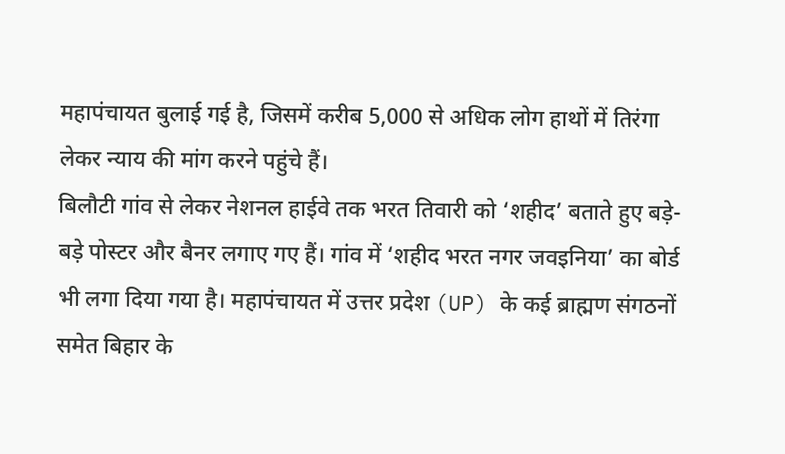महापंचायत बुलाई गई है, जिसमें करीब 5,000 से अधिक लोग हाथों में तिरंगा लेकर न्याय की मांग करने पहुंचे हैं।
बिलौटी गांव से लेकर नेशनल हाईवे तक भरत तिवारी को ‘शहीद’ बताते हुए बड़े-बड़े पोस्टर और बैनर लगाए गए हैं। गांव में ‘शहीद भरत नगर जवइनिया’ का बोर्ड भी लगा दिया गया है। महापंचायत में उत्तर प्रदेश (UP) के कई ब्राह्मण संगठनों समेत बिहार के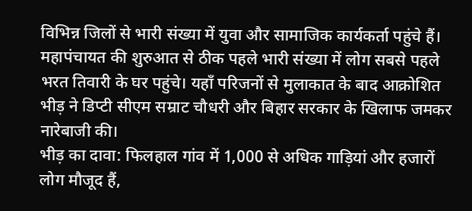विभिन्न जिलों से भारी संख्या में युवा और सामाजिक कार्यकर्ता पहुंचे हैं।
महापंचायत की शुरुआत से ठीक पहले भारी संख्या में लोग सबसे पहले भरत तिवारी के घर पहुंचे। यहाँ परिजनों से मुलाकात के बाद आक्रोशित भीड़ ने डिप्टी सीएम सम्राट चौधरी और बिहार सरकार के खिलाफ जमकर नारेबाजी की।
भीड़ का दावा: फिलहाल गांव में 1,000 से अधिक गाड़ियां और हजारों लोग मौजूद हैं,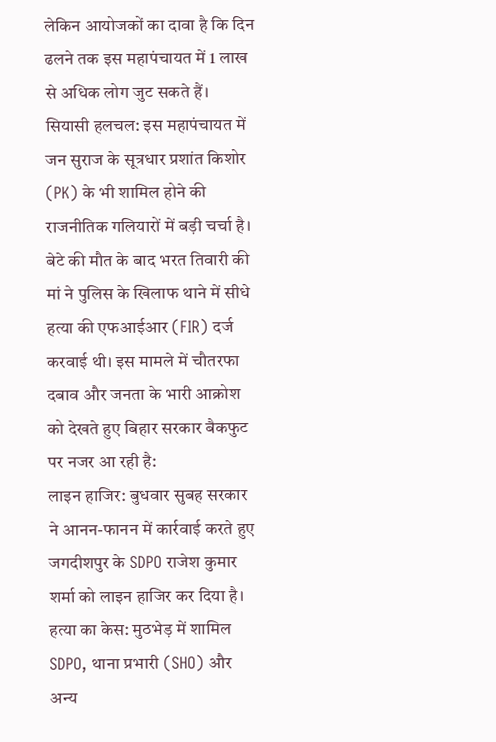लेकिन आयोजकों का दावा है कि दिन ढलने तक इस महापंचायत में 1 लाख से अधिक लोग जुट सकते हैं।
सियासी हलचल: इस महापंचायत में जन सुराज के सूत्रधार प्रशांत किशोर (PK) के भी शामिल होने की राजनीतिक गलियारों में बड़ी चर्चा है।
बेटे की मौत के बाद भरत तिवारी की मां ने पुलिस के खिलाफ थाने में सीधे हत्या की एफआईआर (FIR) दर्ज करवाई थी। इस मामले में चौतरफा दबाव और जनता के भारी आक्रोश को देखते हुए बिहार सरकार बैकफुट पर नजर आ रही है:
लाइन हाजिर: बुधवार सुबह सरकार ने आनन-फानन में कार्रवाई करते हुए जगदीशपुर के SDPO राजेश कुमार शर्मा को लाइन हाजिर कर दिया है।
हत्या का केस: मुठभेड़ में शामिल SDPO, थाना प्रभारी (SHO) और अन्य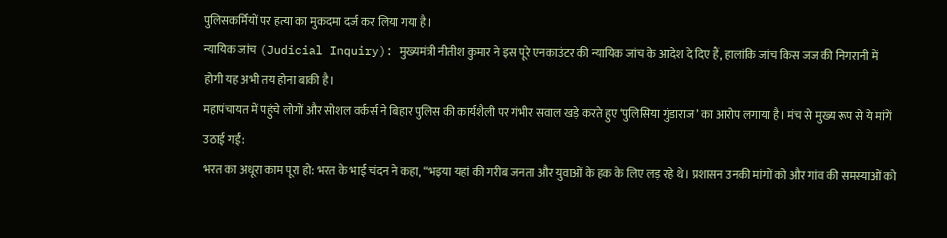पुलिसकर्मियों पर हत्या का मुकदमा दर्ज कर लिया गया है।
न्यायिक जांच (Judicial Inquiry): मुख्यमंत्री नीतीश कुमार ने इस पूरे एनकाउंटर की न्यायिक जांच के आदेश दे दिए हैं, हालांकि जांच किस जज की निगरानी में होगी यह अभी तय होना बाकी है।
महापंचायत में पहुंचे लोगों और सोशल वर्कर्स ने बिहार पुलिस की कार्यशैली पर गंभीर सवाल खड़े करते हुए ‘पुलिसिया गुंडाराज’ का आरोप लगाया है। मंच से मुख्य रूप से ये मांगें उठाई गईं:
भरत का अधूरा काम पूरा हो: भरत के भाई चंदन ने कहा, “भइया यहां की गरीब जनता और युवाओं के हक के लिए लड़ रहे थे। प्रशासन उनकी मांगों को और गांव की समस्याओं को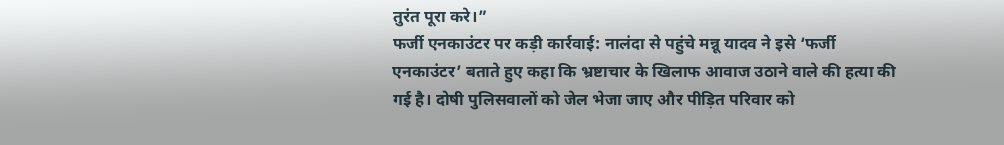तुरंत पूरा करे।”
फर्जी एनकाउंटर पर कड़ी कार्रवाई: नालंदा से पहुंचे मन्नू यादव ने इसे ‘फर्जी एनकाउंटर’ बताते हुए कहा कि भ्रष्टाचार के खिलाफ आवाज उठाने वाले की हत्या की गई है। दोषी पुलिसवालों को जेल भेजा जाए और पीड़ित परिवार को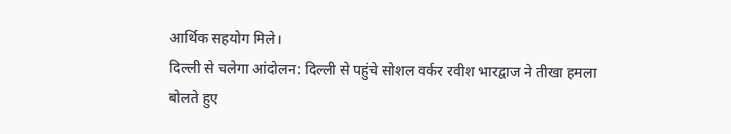आर्थिक सहयोग मिले।
दिल्ली से चलेगा आंदोलन: दिल्ली से पहुंचे सोशल वर्कर रवीश भारद्वाज ने तीखा हमला बोलते हुए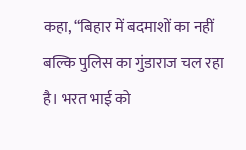कहा, “बिहार में बदमाशों का नहीं बल्कि पुलिस का गुंडाराज चल रहा है। भरत भाई को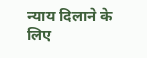न्याय दिलाने के लिए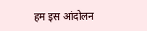हम इस आंदोलन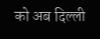को अब दिल्ली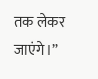तक लेकर जाएंगे।”